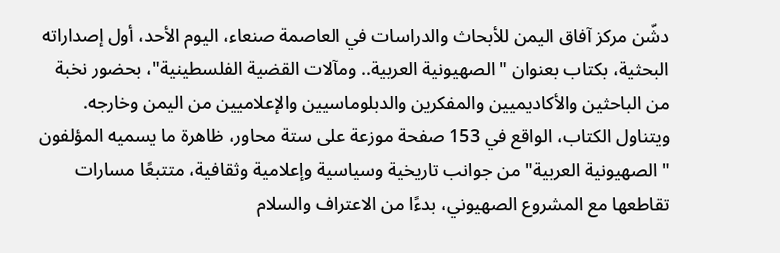دشّن مركز آفاق اليمن للأبحاث والدراسات في العاصمة صنعاء، اليوم الأحد، أول إصداراته البحثية، بكتاب بعنوان "الصهيونية العربية.. ومآلات القضية الفلسطينية"، بحضور نخبة من الباحثين والأكاديميين والمفكرين والدبلوماسيين والإعلاميين من اليمن وخارجه.
ويتناول الكتاب، الواقع في 153 صفحة موزعة على ستة محاور، ظاهرة ما يسميه المؤلفون "الصهيونية العربية" من جوانب تاريخية وسياسية وإعلامية وثقافية، متتبعًا مسارات تقاطعها مع المشروع الصهيوني، بدءًا من الاعتراف والسلام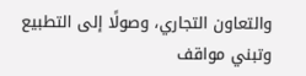والتعاون التجاري، وصولًا إلى التطبيع وتبني مواقف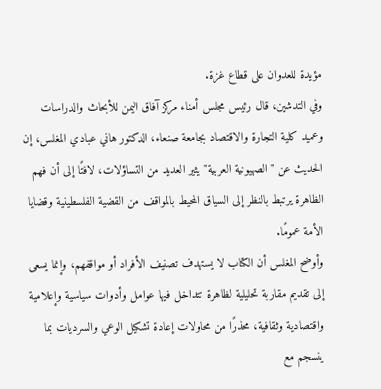مؤيدة للعدوان على قطاع غزة.
وفي التدشين، قال رئيس مجلس أمناء مركز آفاق اليمن للأبحاث والدراسات وعميد كلية التجارة والاقتصاد بجامعة صنعاء، الدكتور هاني عبادي المغلس، إن الحديث عن "الصهيونية العربية" يثير العديد من التساؤلات، لافتًا إلى أن فهم الظاهرة يرتبط بالنظر إلى السياق المحيط بالمواقف من القضية الفلسطينية وقضايا الأمة عمومًا.
وأوضح المغلس أن الكتاب لا يستهدف تصنيف الأفراد أو مواقفهم، وإنما يسعى إلى تقديم مقاربة تحليلية لظاهرة تتداخل فيها عوامل وأدوات سياسية وإعلامية واقتصادية وثقافية، محذرًا من محاولات إعادة تشكيل الوعي والسرديات بما ينسجم مع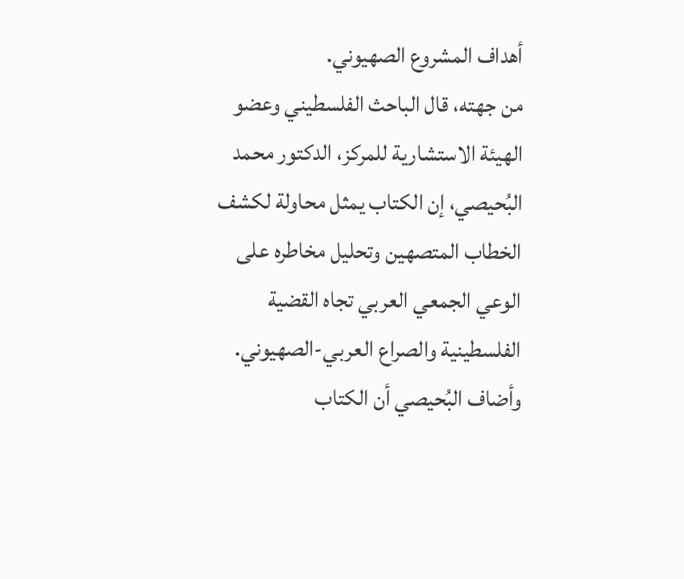أهداف المشروع الصهيوني.
من جهته، قال الباحث الفلسطيني وعضو الهيئة الاستشارية للمركز، الدكتور محمد البُحيصي، إن الكتاب يمثل محاولة لكشف الخطاب المتصهين وتحليل مخاطره على الوعي الجمعي العربي تجاه القضية الفلسطينية والصراع العربي-الصهيوني.
وأضاف البُحيصي أن الكتاب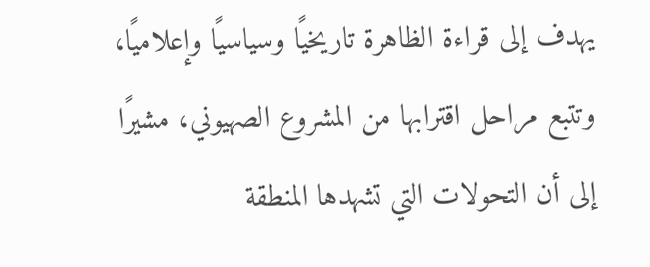يهدف إلى قراءة الظاهرة تاريخيًا وسياسيًا وإعلاميًا، وتتبع مراحل اقترابها من المشروع الصهيوني، مشيرًا إلى أن التحولات التي تشهدها المنطقة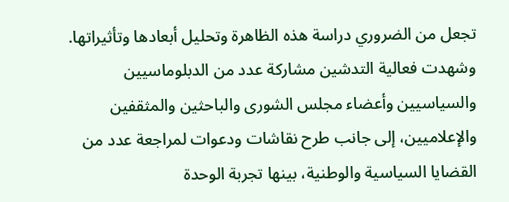تجعل من الضروري دراسة هذه الظاهرة وتحليل أبعادها وتأثيراتها.
وشهدت فعالية التدشين مشاركة عدد من الدبلوماسيين والسياسيين وأعضاء مجلس الشورى والباحثين والمثقفين والإعلاميين، إلى جانب طرح نقاشات ودعوات لمراجعة عدد من القضايا السياسية والوطنية، بينها تجربة الوحدة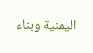اليمنية وبناء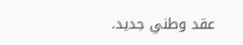عقد وطني جديد.